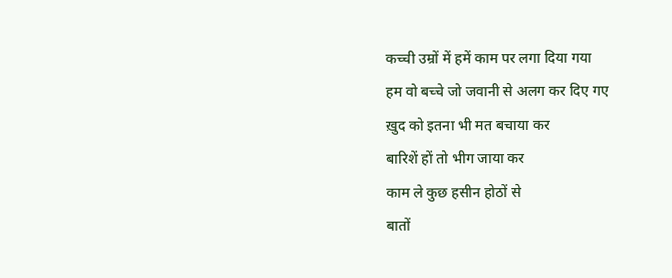कच्ची उम्रों में हमें काम पर लगा दिया गया
हम वो बच्चे जो जवानी से अलग कर दिए गए
ख़ुद को इतना भी मत बचाया कर
बारिशें हों तो भीग जाया कर
काम ले कुछ हसीन होठों से
बातों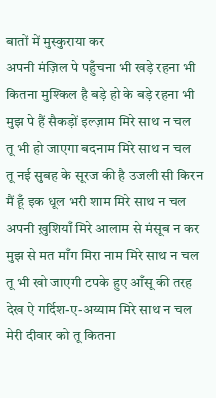बातों में मुस्कुराया कर
अपनी मंज़िल पे पहुँचना भी खड़े रहना भी
कितना मुश्किल है बड़े हो के बड़े रहना भी
मुझ पे हैं सैकड़ों इल्ज़ाम मिरे साथ न चल
तू भी हो जाएगा बदनाम मिरे साथ न चल
तू नई सुबह के सूरज की है उजली सी किरन
मैं हूँ इक धूल भरी शाम मिरे साथ न चल
अपनी ख़ुशियाँ मिरे आलाम से मंसूब न कर
मुझ से मत माँग मिरा नाम मिरे साथ न चल
तू भी खो जाएगी टपके हुए आँसू की तरह
देख ऐ गर्दिश-ए-अय्याम मिरे साथ न चल
मेरी दीवार को तू कितना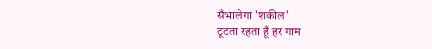सँभालेगा 'शकील'
टूटता रहता हूँ हर गाम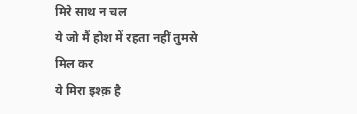मिरे साथ न चल
ये जो मैं होश में रहता नहीं तुमसे मिल कर
ये मिरा इश्क़ है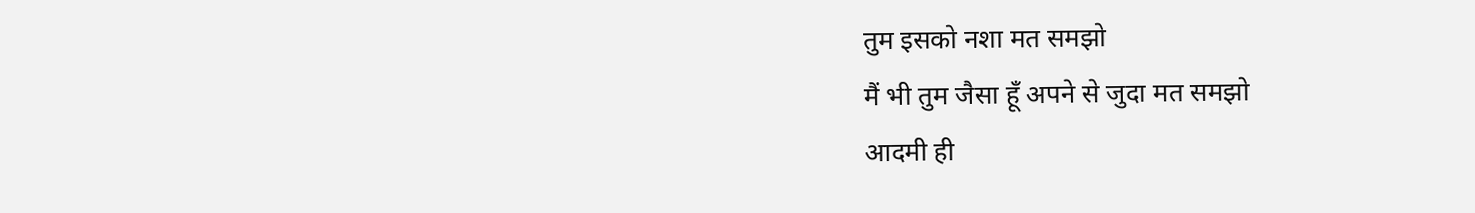तुम इसको नशा मत समझो
मैं भी तुम जैसा हूँ अपने से जुदा मत समझो
आदमी ही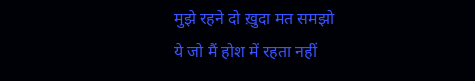मुझे रहने दो ख़ुदा मत समझो
ये जो मैं होश में रहता नहीं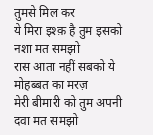तुमसे मिल कर
ये मिरा इश्क़ है तुम इसको नशा मत समझो
रास आता नहीं सबको ये मोहब्बत का मरज़
मेरी बीमारी को तुम अपनी दवा मत समझो